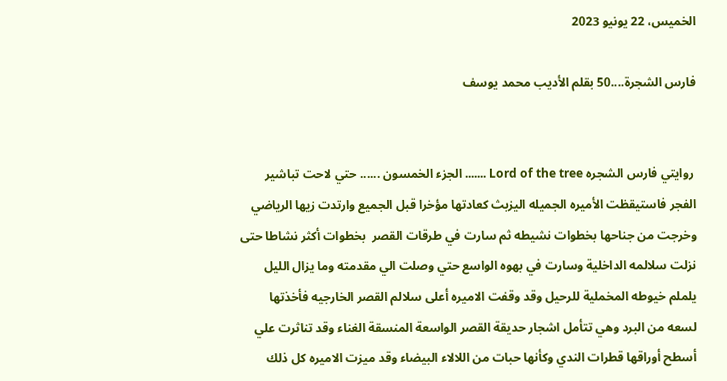الخميس، 22 يونيو 2023

فارس الشجرة....50 بقلم الأديب محمد يوسف


 روايتي فارس الشجره Lord of the tree ....... الجزء الخمسون ...... حتي لاحت تباشير الفجر فاستيقظت الأميره الجميله اليزبث كعادتها مؤخرا قبل الجميع وارتدت زيها الرياضي وخرجت من جناحها بخطوات نشيطه ثم سارت في طرقات القصر  بخطوات أكثر نشاطا حتى نزلت سلالمه الداخلية وسارت في بهوه الواسع حتي وصلت الي مقدمته وما يزال الليل يلملم خيوطه المخملية للرحيل وقد وقفت الاميره أعلى سلالم القصر الخارجيه فأخذتها لسعه من البرد وهي تتأمل اشجار حديقة القصر الواسعة المنسقة الغناء وقد تناثرت علي أسطح أوراقها قطرات الندي وكأنها حبات من اللالاء البيضاء وقد ميزت الاميره كل ذلك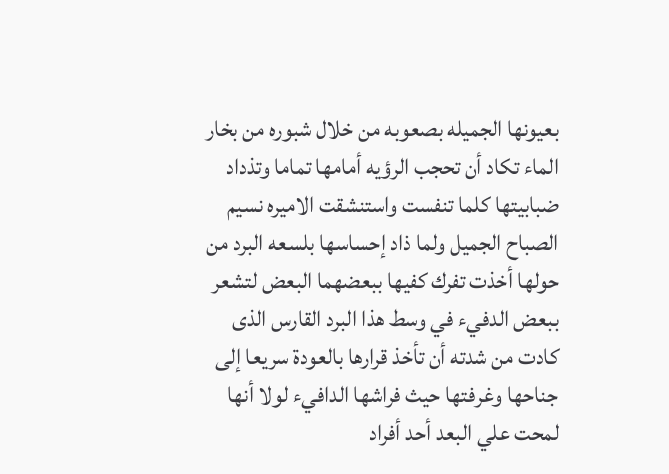بعيونها الجميله بصعوبه من خلال شبوره من بخار الماء تكاد أن تحجب الرؤيه أمامها تماما وتذداد ضبابيتها كلما تنفست واستنشقت الاميره نسيم الصباح الجميل ولما ذاد إحساسها بلسعه البرد من حولها أخذت تفرك كفيها ببعضهما البعض لتشعر ببعض الدفيء في وسط هذا البرد القارس الذى كادت من شدته أن تأخذ قرارها بالعودة سريعا إلى جناحها وغرفتها حيث فراشها الدافيء لولا أنها لمحت علي البعد أحد أفراد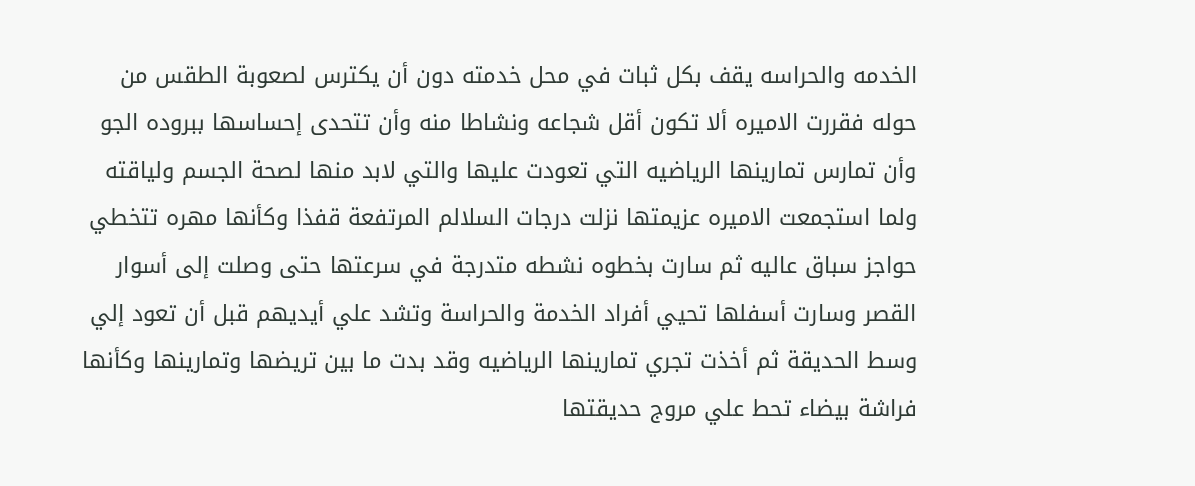الخدمه والحراسه يقف بكل ثبات في محل خدمته دون أن يكترس لصعوبة الطقس من حوله فقررت الاميره ألا تكون أقل شجاعه ونشاطا منه وأن تتحدى إحساسها ببروده الجو وأن تمارس تمارينها الرياضيه التي تعودت عليها والتي لابد منها لصحة الجسم ولياقته ولما استجمعت الاميره عزيمتها نزلت درجات السلالم المرتفعة قفذا وكأنها مهره تتخطي حواجز سباق عاليه ثم سارت بخطوه نشطه متدرجة في سرعتها حتى وصلت إلى أسوار القصر وسارت أسفلها تحيي أفراد الخدمة والحراسة وتشد علي أيديهم قبل أن تعود إلي وسط الحديقة ثم أخذت تجري تمارينها الرياضيه وقد بدت ما بين تريضها وتمارينها وكأنها فراشة بيضاء تحط علي مروج حديقتها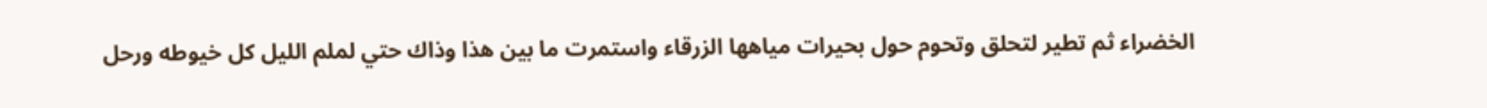الخضراء ثم تطير لتحلق وتحوم حول بحيرات مياهها الزرقاء واستمرت ما بين هذا وذاك حتي لملم الليل كل خيوطه ورحل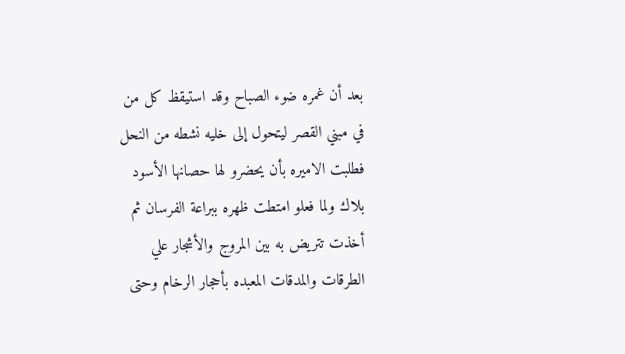بعد أن غمره ضوء الصباح وقد استيقظ كل من في مبني القصر ليتحول إلى خليه نشطه من النحل  فطلبت الاميره بأن يحضرو لها حصانها الأسود بلاك ولما فعلو امتطت ظهره ببراعة الفرسان ثم أخذت تتريض به بين المروج والأشجار علي الطرقات والمدقات المعبده بأحجار الرخام وحتى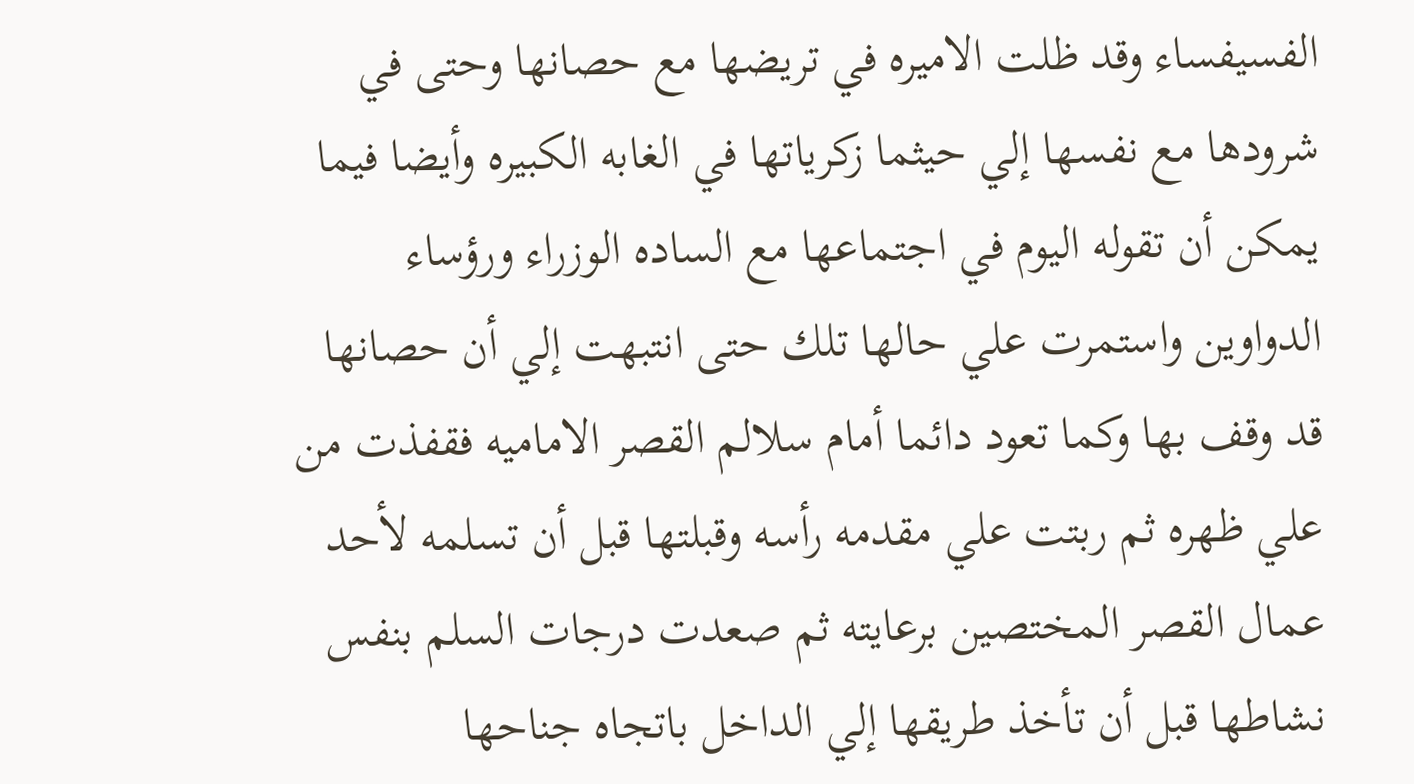الفسيفساء وقد ظلت الاميره في تريضها مع حصانها وحتى في شرودها مع نفسها إلي حيثما زكرياتها في الغابه الكبيره وأيضا فيما يمكن أن تقوله اليوم في اجتماعها مع الساده الوزراء ورؤساء الدواوين واستمرت علي حالها تلك حتى انتبهت إلي أن حصانها قد وقف بها وكما تعود دائما أمام سلالم القصر الاماميه فقفذت من علي ظهره ثم ربتت علي مقدمه رأسه وقبلتها قبل أن تسلمه لأحد عمال القصر المختصين برعايته ثم صعدت درجات السلم بنفس نشاطها قبل أن تأخذ طريقها إلي الداخل باتجاه جناحها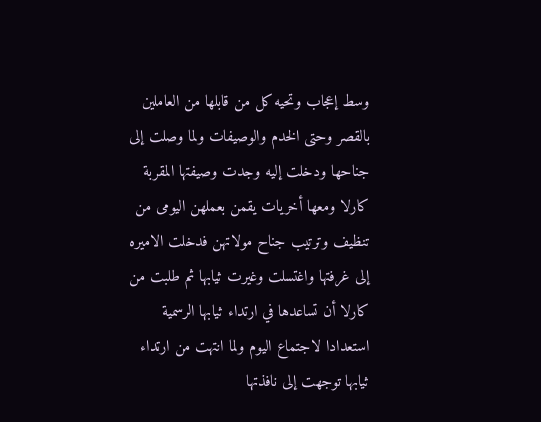وسط إعجاب وتحيه كل من قابلها من العاملين بالقصر وحتى الخدم والوصيفات ولما وصلت إلى جناحها ودخلت إليه وجدت وصيفتها المقربة كارلا ومعها أخريات يقمن بعملهن اليومى من تنظيف وترتيب جناح مولاتهن فدخلت الاميره إلى غرفتها واغتسلت وغيرت ثيابها ثم طلبت من كارلا أن تساعدها في ارتداء ثيابها الرسمية استعدادا لاجتماع اليوم ولما انتهت من ارتداء ثيابها توجهت إلى نافذتها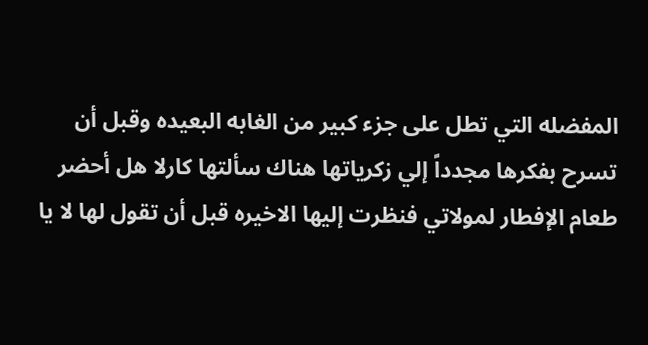المفضله التي تطل على جزء كبير من الغابه البعيده وقبل أن تسرح بفكرها مجدداً إلي زكرياتها هناك سألتها كارلا هل أحضر طعام الإفطار لمولاتي فنظرت إليها الاخيره قبل أن تقول لها لا يا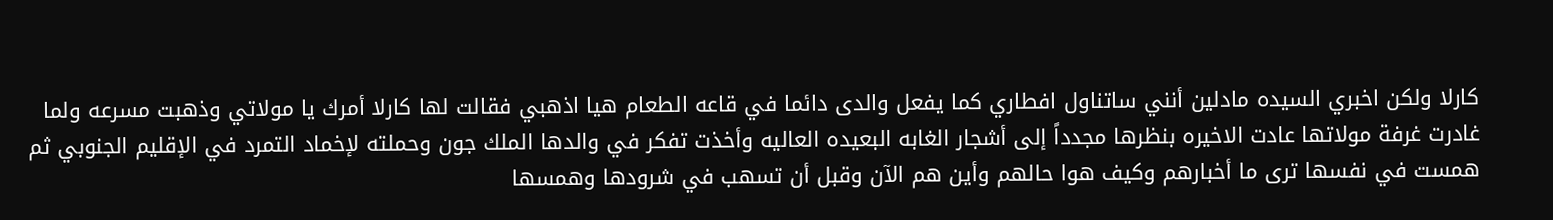كارلا ولكن اخبري السيده مادلين أنني ساتناول افطاري كما يفعل والدى دائما في قاعه الطعام هيا اذهبي فقالت لها كارلا أمرك يا مولاتي وذهبت مسرعه ولما غادرت غرفة مولاتها عادت الاخيره بنظرها مجدداً إلى أشجار الغابه البعيده العاليه وأخذت تفكر في والدها الملك جون وحملته لإخماد التمرد في الإقليم الجنوبي ثم همست في نفسها ترى ما أخبارهم وكيف هوا حالهم وأين هم الآن وقبل أن تسهب في شرودها وهمسها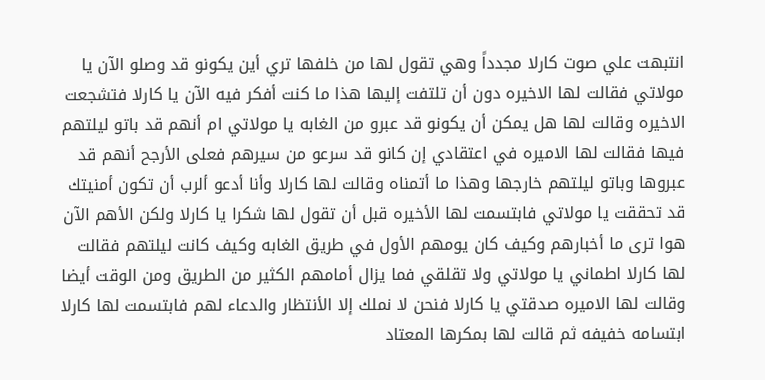انتبهت علي صوت كارلا مجدداً وهي تقول لها من خلفها تري أين يكونو قد وصلو الآن يا مولاتي فقالت لها الاخيره دون أن تلتفت إليها هذا ما كنت أفكر فيه الآن يا كارلا فتشجعت الاخيره وقالت لها هل يمكن أن يكونو قد عبرو من الغابه يا مولاتي ام أنهم قد باتو ليلتهم فيها فقالت لها الاميره في اعتقادي إن كانو قد سرعو من سيرهم فعلى الأرجح أنهم قد عبروها وباتو ليلتهم خارجها وهذا ما أتمناه وقالت لها كارلا وأنا أدعو ألرب أن تكون أمنيتك قد تحققت يا مولاتي فابتسمت لها الأخيره قبل أن تقول لها شكرا يا كارلا ولكن الأهم الآن هوا ترى ما أخبارهم وكيف كان يومهم الأول في طريق الغابه وكيف كانت ليلتهم فقالت لها كارلا اطماني يا مولاتي ولا تقلقي فما يزال أمامهم الكثير من الطريق ومن الوقت أيضا وقالت لها الاميره صدقتي يا كارلا فنحن لا نملك إلا الأنتظار والدعاء لهم فابتسمت لها كارلا ابتسامه خفيفه ثم قالت لها بمكرها المعتاد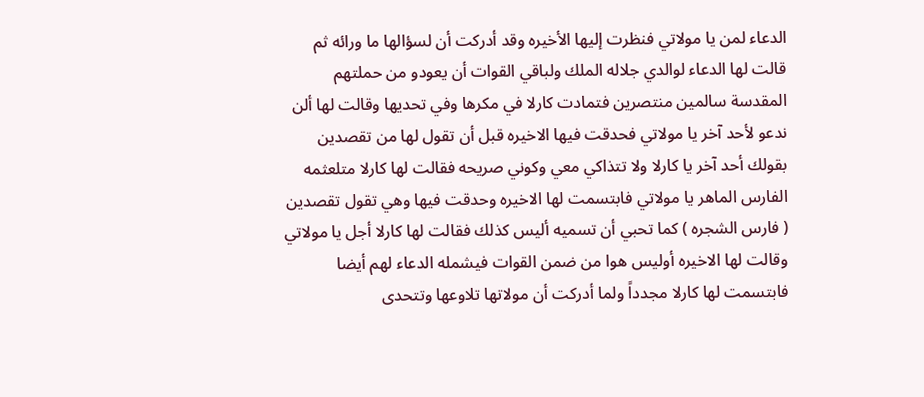الدعاء لمن يا مولاتي فنظرت إليها الأخيره وقد أدركت أن لسؤالها ما ورائه ثم قالت لها الدعاء لوالدي جلاله الملك ولباقي القوات أن يعودو من حملتهم المقدسة سالمين منتصرين فتمادت كارلا في مكرها وفي تحديها وقالت لها ألن ندعو لأحد آخر يا مولاتي فحدقت فيها الاخيره قبل أن تقول لها من تقصدين بقولك أحد آخر يا كارلا ولا تتذاكي معي وكوني صريحه فقالت لها كارلا متلعثمه الفارس الماهر يا مولاتي فابتسمت لها الاخيره وحدقت فيها وهي تقول تقصدين ( فارس الشجره ) كما تحبي أن تسميه أليس كذلك فقالت لها كارلا أجل يا مولاتي وقالت لها الاخيره أوليس هوا من ضمن القوات فيشمله الدعاء لهم أيضا فابتسمت لها كارلا مجدداً ولما أدركت أن مولاتها تلاوعها وتتحدى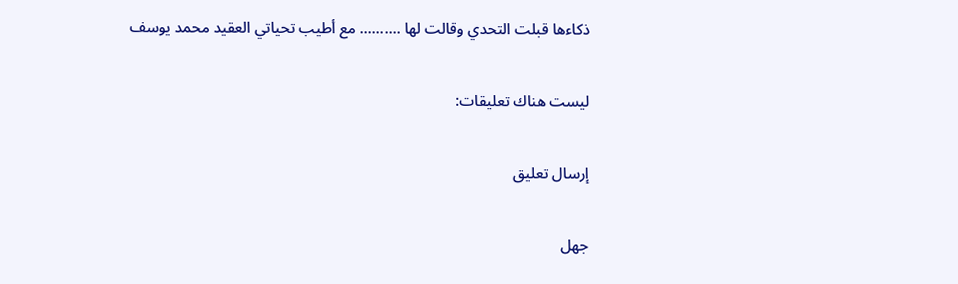ذكاءها قبلت التحدي وقالت لها .......... مع أطيب تحياتي العقيد محمد يوسف

ليست هناك تعليقات:

إرسال تعليق

جهل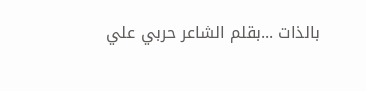بالذات ...بقلم الشاعر حربي علي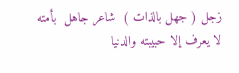زجل ( جهل بالذات )  شاعر جاهل  بأمته لا يعرف إلا حبيبته والدنيا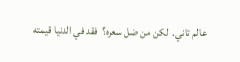عالم تاني.  لكن من ضل سعره؟  فقد في الدنيا قيمته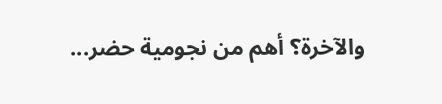والآخرة؟ أهم من نجومية حضر...